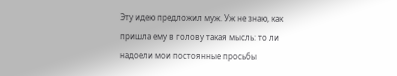Эту идею предложил муж. Уж не знаю, как пришла ему в голову такая мысль: то ли надоели мои постоянные просьбы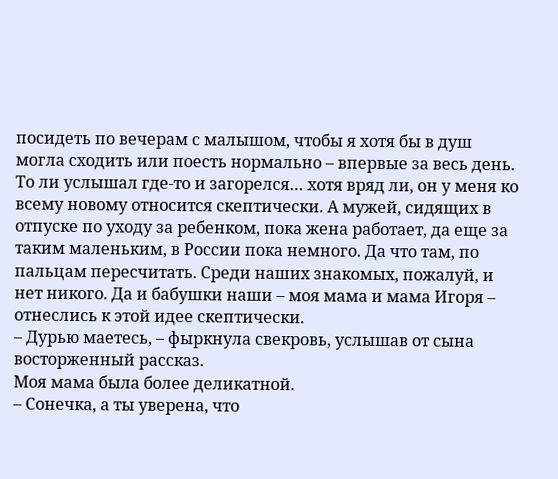посидеть по вечерам с малышом, чтобы я хотя бы в душ могла сходить или поесть нормально – впервые за весь день. То ли услышал где-то и загорелся… хотя вряд ли, он у меня ко всему новому относится скептически. А мужей, сидящих в отпуске по уходу за ребенком, пока жена работает, да еще за таким маленьким, в России пока немного. Да что там, по пальцам пересчитать. Среди наших знакомых, пожалуй, и нет никого. Да и бабушки наши – моя мама и мама Игоря – отнеслись к этой идее скептически.
– Дурью маетесь, – фыркнула свекровь, услышав от сына восторженный рассказ.
Моя мама была более деликатной.
– Сонечка, а ты уверена, что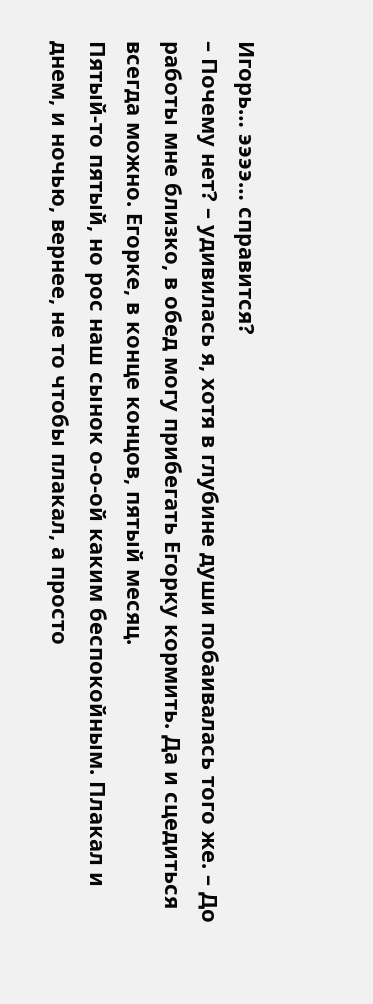Игорь… ээээ… справится?
– Почему нет? – удивилась я, хотя в глубине души побаивалась того же. – До работы мне близко, в обед могу прибегать Егорку кормить. Да и сцедиться всегда можно. Егорке, в конце концов, пятый месяц.
Пятый-то пятый, но рос наш сынок о-о-ой каким беспокойным. Плакал и днем, и ночью, вернее, не то чтобы плакал, а просто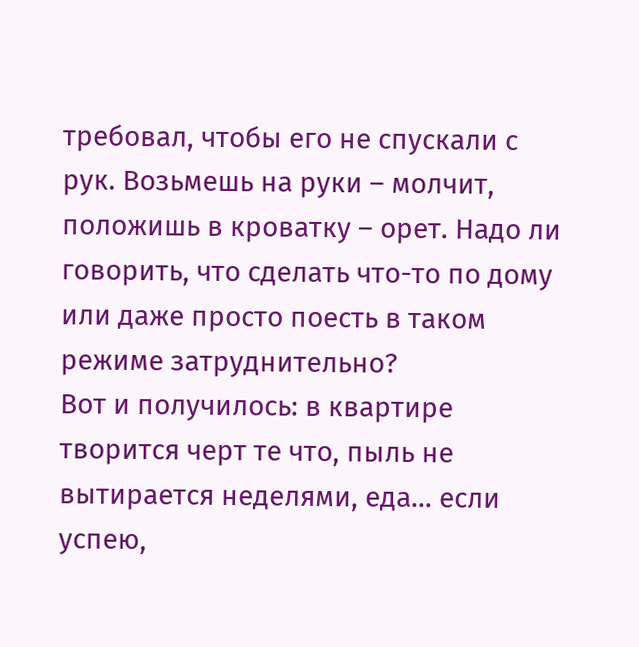требовал, чтобы его не спускали с рук. Возьмешь на руки – молчит, положишь в кроватку – орет. Надо ли говорить, что сделать что-то по дому или даже просто поесть в таком режиме затруднительно?
Вот и получилось: в квартире творится черт те что, пыль не вытирается неделями, еда… если успею,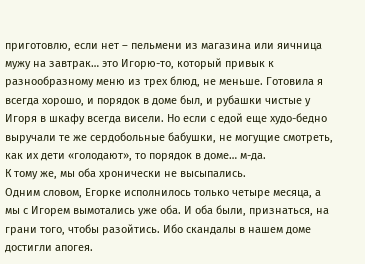приготовлю, если нет – пельмени из магазина или яичница мужу на завтрак… это Игорю-то, который привык к разнообразному меню из трех блюд, не меньше. Готовила я всегда хорошо, и порядок в доме был, и рубашки чистые у Игоря в шкафу всегда висели. Но если с едой еще худо-бедно выручали те же сердобольные бабушки, не могущие смотреть, как их дети «голодают», то порядок в доме… м-да.
К тому же, мы оба хронически не высыпались.
Одним словом, Егорке исполнилось только четыре месяца, а мы с Игорем вымотались уже оба. И оба были, признаться, на грани того, чтобы разойтись. Ибо скандалы в нашем доме достигли апогея.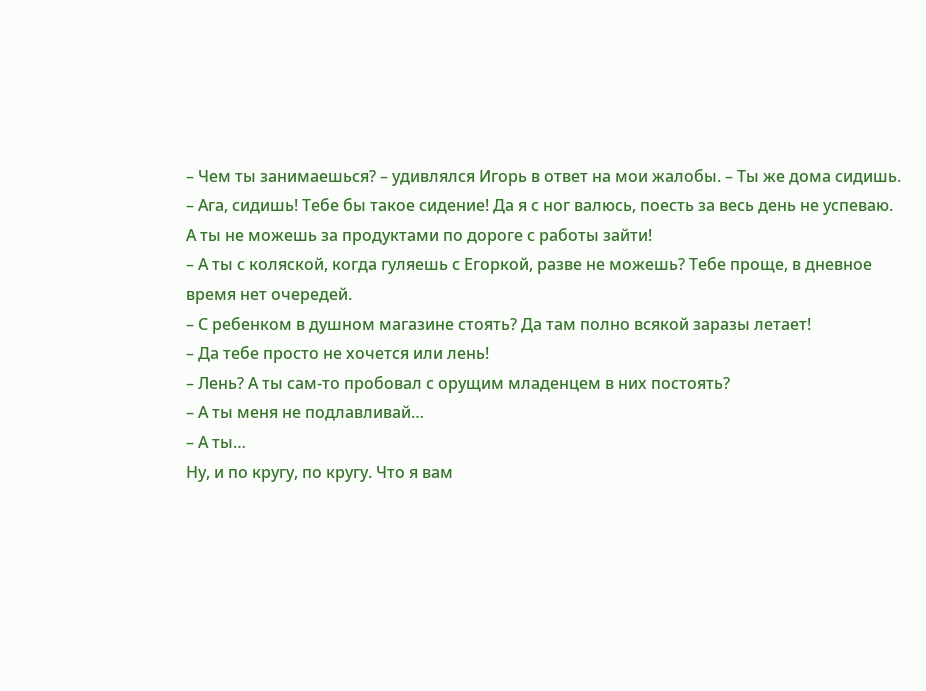– Чем ты занимаешься? – удивлялся Игорь в ответ на мои жалобы. – Ты же дома сидишь.
– Ага, сидишь! Тебе бы такое сидение! Да я с ног валюсь, поесть за весь день не успеваю. А ты не можешь за продуктами по дороге с работы зайти!
– А ты с коляской, когда гуляешь с Егоркой, разве не можешь? Тебе проще, в дневное время нет очередей.
– С ребенком в душном магазине стоять? Да там полно всякой заразы летает!
– Да тебе просто не хочется или лень!
– Лень? А ты сам-то пробовал с орущим младенцем в них постоять?
– А ты меня не подлавливай…
– А ты…
Ну, и по кругу, по кругу. Что я вам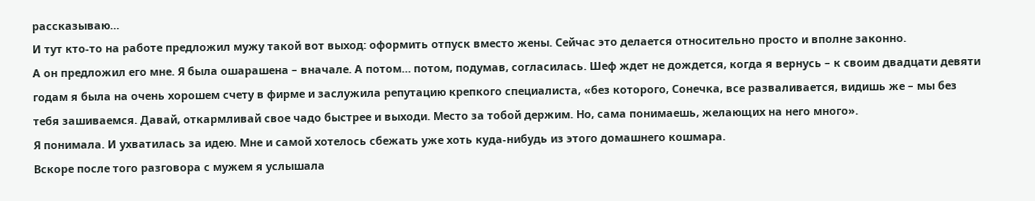рассказываю…
И тут кто-то на работе предложил мужу такой вот выход: оформить отпуск вместо жены. Сейчас это делается относительно просто и вполне законно.
А он предложил его мне. Я была ошарашена – вначале. А потом… потом, подумав, согласилась. Шеф ждет не дождется, когда я вернусь – к своим двадцати девяти годам я была на очень хорошем счету в фирме и заслужила репутацию крепкого специалиста, «без которого, Сонечка, все разваливается, видишь же – мы без тебя зашиваемся. Давай, откармливай свое чадо быстрее и выходи. Место за тобой держим. Но, сама понимаешь, желающих на него много».
Я понимала. И ухватилась за идею. Мне и самой хотелось сбежать уже хоть куда-нибудь из этого домашнего кошмара.
Вскоре после того разговора с мужем я услышала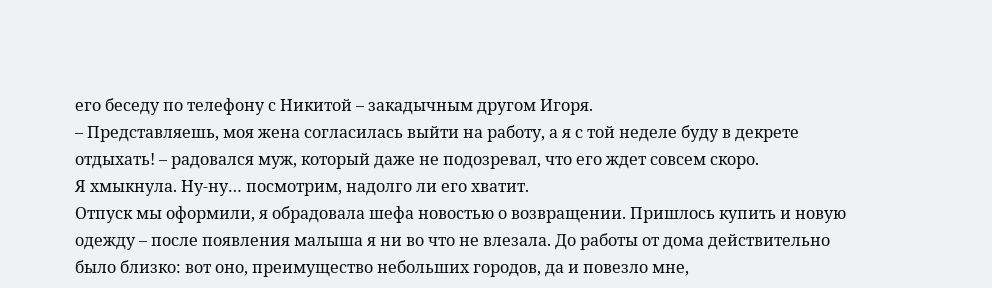его беседу по телефону с Никитой – закадычным другом Игоря.
– Представляешь, моя жена согласилась выйти на работу, а я с той неделе буду в декрете отдыхать! – радовался муж, который даже не подозревал, что его ждет совсем скоро.
Я хмыкнула. Ну-ну… посмотрим, надолго ли его хватит.
Отпуск мы оформили, я обрадовала шефа новостью о возвращении. Пришлось купить и новую одежду – после появления малыша я ни во что не влезала. До работы от дома действительно было близко: вот оно, преимущество небольших городов, да и повезло мне,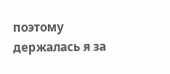поэтому держалась я за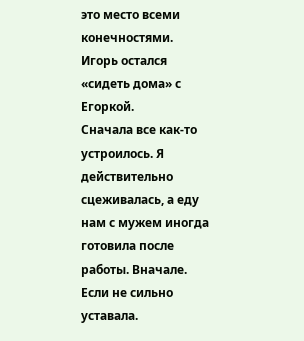это место всеми конечностями. Игорь остался «сидеть дома» с Егоркой.
Сначала все как-то устроилось. Я действительно сцеживалась, а еду нам с мужем иногда готовила после работы. Вначале. Если не сильно уставала.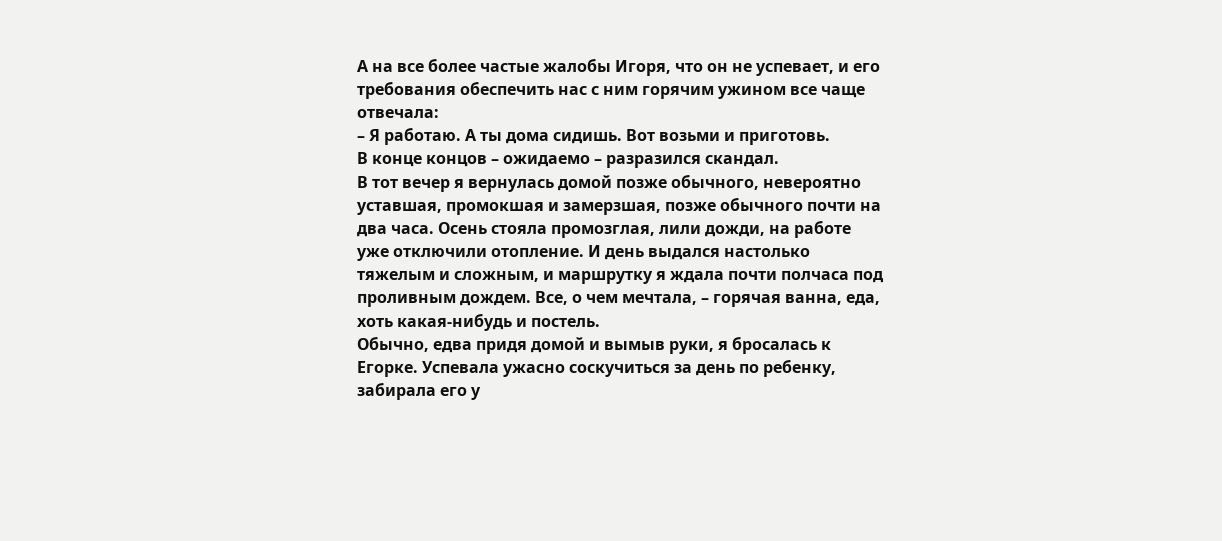А на все более частые жалобы Игоря, что он не успевает, и его требования обеспечить нас с ним горячим ужином все чаще отвечала:
– Я работаю. А ты дома сидишь. Вот возьми и приготовь.
В конце концов – ожидаемо – разразился скандал.
В тот вечер я вернулась домой позже обычного, невероятно уставшая, промокшая и замерзшая, позже обычного почти на два часа. Осень стояла промозглая, лили дожди, на работе уже отключили отопление. И день выдался настолько тяжелым и сложным, и маршрутку я ждала почти полчаса под проливным дождем. Все, о чем мечтала, – горячая ванна, еда, хоть какая-нибудь и постель.
Обычно, едва придя домой и вымыв руки, я бросалась к Егорке. Успевала ужасно соскучиться за день по ребенку, забирала его у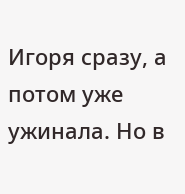Игоря сразу, а потом уже ужинала. Но в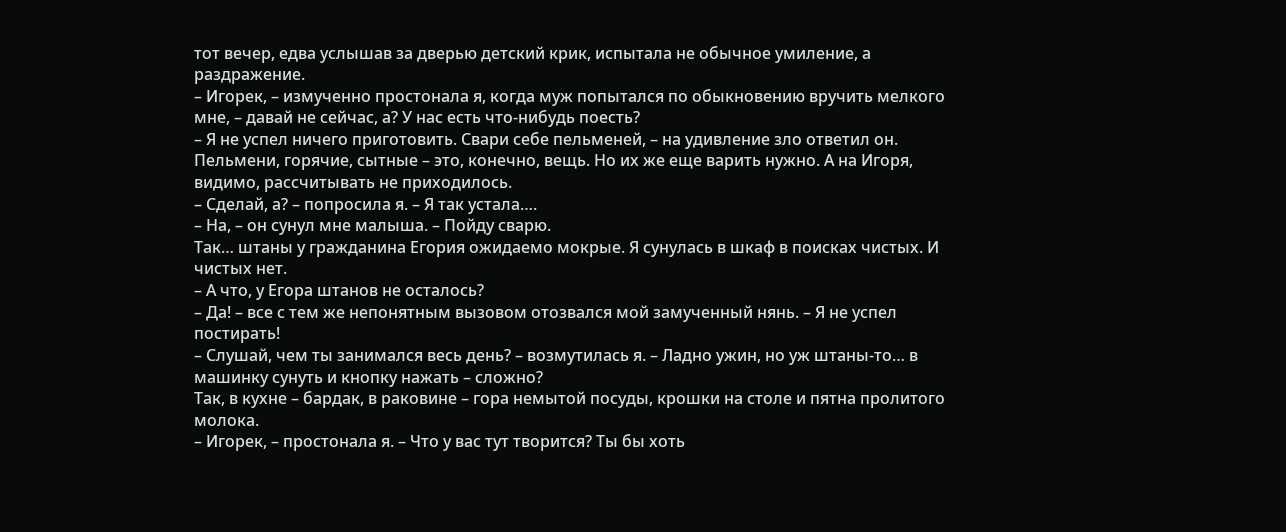тот вечер, едва услышав за дверью детский крик, испытала не обычное умиление, а раздражение.
– Игорек, – измученно простонала я, когда муж попытался по обыкновению вручить мелкого мне, – давай не сейчас, а? У нас есть что-нибудь поесть?
– Я не успел ничего приготовить. Свари себе пельменей, – на удивление зло ответил он.
Пельмени, горячие, сытные – это, конечно, вещь. Но их же еще варить нужно. А на Игоря, видимо, рассчитывать не приходилось.
– Сделай, а? – попросила я. – Я так устала….
– На, – он сунул мне малыша. – Пойду сварю.
Так… штаны у гражданина Егория ожидаемо мокрые. Я сунулась в шкаф в поисках чистых. И чистых нет.
– А что, у Егора штанов не осталось?
– Да! – все с тем же непонятным вызовом отозвался мой замученный нянь. – Я не успел постирать!
– Слушай, чем ты занимался весь день? – возмутилась я. – Ладно ужин, но уж штаны-то… в машинку сунуть и кнопку нажать – сложно?
Так, в кухне – бардак, в раковине – гора немытой посуды, крошки на столе и пятна пролитого молока.
– Игорек, – простонала я. – Что у вас тут творится? Ты бы хоть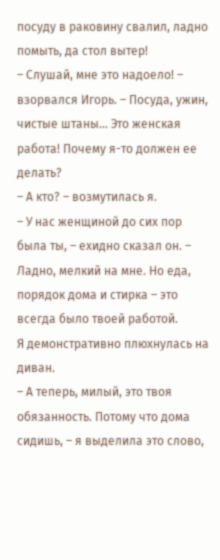посуду в раковину свалил, ладно помыть, да стол вытер!
– Слушай, мне это надоело! – взорвался Игорь. – Посуда, ужин, чистые штаны… Это женская работа! Почему я-то должен ее делать?
– А кто? – возмутилась я.
– У нас женщиной до сих пор была ты, – ехидно сказал он. – Ладно, мелкий на мне. Но еда, порядок дома и стирка – это всегда было твоей работой.
Я демонстративно плюхнулась на диван.
– А теперь, милый, это твоя обязанность. Потому что дома сидишь, – я выделила это слово,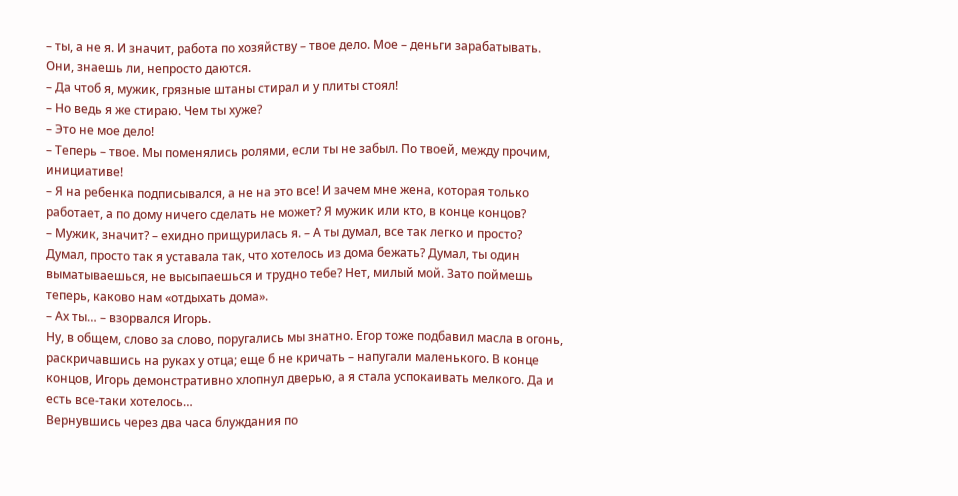– ты, а не я. И значит, работа по хозяйству – твое дело. Мое – деньги зарабатывать. Они, знаешь ли, непросто даются.
– Да чтоб я, мужик, грязные штаны стирал и у плиты стоял!
– Но ведь я же стираю. Чем ты хуже?
– Это не мое дело!
– Теперь – твое. Мы поменялись ролями, если ты не забыл. По твоей, между прочим, инициативе!
– Я на ребенка подписывался, а не на это все! И зачем мне жена, которая только работает, а по дому ничего сделать не может? Я мужик или кто, в конце концов?
– Мужик, значит? – ехидно прищурилась я. – А ты думал, все так легко и просто? Думал, просто так я уставала так, что хотелось из дома бежать? Думал, ты один выматываешься, не высыпаешься и трудно тебе? Нет, милый мой. Зато поймешь теперь, каково нам «отдыхать дома».
– Ах ты… – взорвался Игорь.
Ну, в общем, слово за слово, поругались мы знатно. Егор тоже подбавил масла в огонь, раскричавшись на руках у отца; еще б не кричать – напугали маленького. В конце концов, Игорь демонстративно хлопнул дверью, а я стала успокаивать мелкого. Да и есть все-таки хотелось…
Вернувшись через два часа блуждания по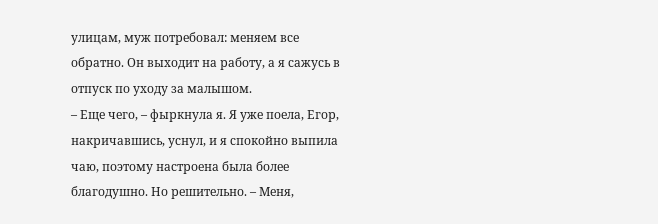улицам, муж потребовал: меняем все обратно. Он выходит на работу, а я сажусь в отпуск по уходу за малышом.
– Еще чего, – фыркнула я. Я уже поела, Егор, накричавшись, уснул, и я спокойно выпила чаю, поэтому настроена была более благодушно. Но решительно. – Меня,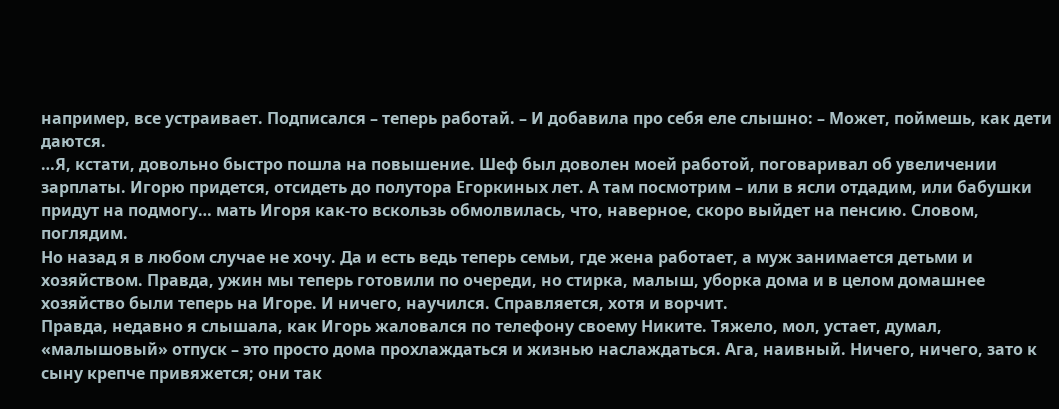например, все устраивает. Подписался – теперь работай. – И добавила про себя еле слышно: – Может, поймешь, как дети даются.
…Я, кстати, довольно быстро пошла на повышение. Шеф был доволен моей работой, поговаривал об увеличении зарплаты. Игорю придется, отсидеть до полутора Егоркиных лет. А там посмотрим – или в ясли отдадим, или бабушки придут на подмогу… мать Игоря как-то вскользь обмолвилась, что, наверное, скоро выйдет на пенсию. Словом, поглядим.
Но назад я в любом случае не хочу. Да и есть ведь теперь семьи, где жена работает, а муж занимается детьми и хозяйством. Правда, ужин мы теперь готовили по очереди, но стирка, малыш, уборка дома и в целом домашнее хозяйство были теперь на Игоре. И ничего, научился. Справляется, хотя и ворчит.
Правда, недавно я слышала, как Игорь жаловался по телефону своему Никите. Тяжело, мол, устает, думал, «малышовый» отпуск – это просто дома прохлаждаться и жизнью наслаждаться. Ага, наивный. Ничего, ничего, зато к сыну крепче привяжется; они так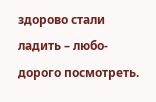здорово стали ладить – любо-дорого посмотреть.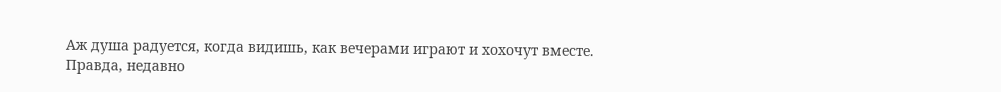Аж душа радуется, когда видишь, как вечерами играют и хохочут вместе.
Правда, недавно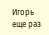Игорь еще раз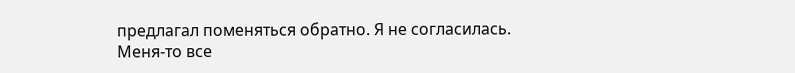предлагал поменяться обратно. Я не согласилась.
Меня-то все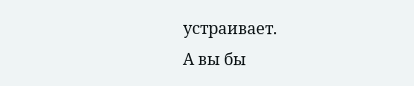устраивает.
А вы бы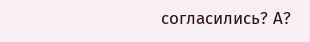согласились? А?